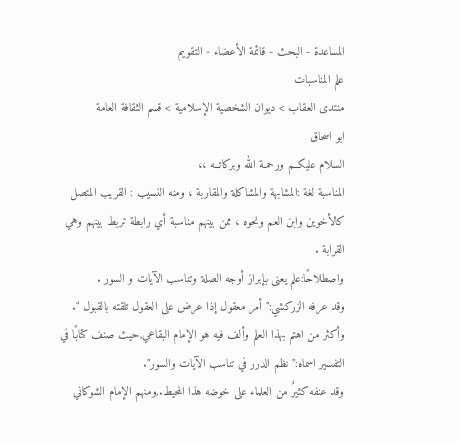المساعدة - البحث - قائمة الأعضاء - التقويم
علم المناسبات
منتدى العقاب > ديوان الشخصية الإسلامية > قسم الثقافة العامة
ابو اسحاق
السلام عليكــم ورحمـة الله وبركاتــه ،،
المناسبة لغة :المشابهة والمشاكلة والمقاربة ، ومنه النسيب : القريب المتصل كالأخوين وابن العم ونحوه ، ممن بينهم مناسبة أي رابطة تربط بينهم وهي القرابة .
واصطلاحًا:علم يعنى بإبراز أوجه الصلة وتناسب الآيات و السور .
وقد عرفه الزركشي:"أمر معقول إذا عرض على العقول تلقته بالقبول ".
وأكثر من اهتم بهذا العلم وألف فيه هو الإمام البقاعي,حيث صنف كتابًا في التفسير اسماه:"نظم الدرر في تناسب الآيات والسور".
وقد عنفه كثيرٌ من العلماء على خوضه هذا المحيط.,ومنهم الإمام الشوكاني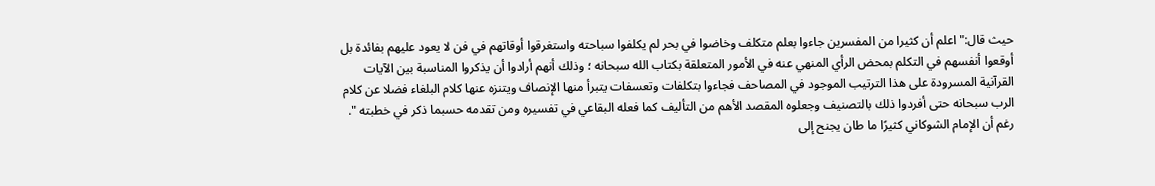حيث قال:"اعلم أن كثيرا من المفسرين جاءوا بعلم متكلف وخاضوا في بحر لم يكلفوا سباحته واستغرقوا أوقاتهم في فن لا يعود عليهم بفائدة بل أوقعوا أنفسهم في التكلم بمحض الرأي المنهي عنه في الأمور المتعلقة بكتاب الله سبحانه ؛ وذلك أنهم أرادوا أن يذكروا المناسبة بين الآيات القرآنية المسرودة على هذا الترتيب الموجود في المصاحف فجاءوا بتكلفات وتعسفات يتبرأ منها الإنصاف ويتنزه عنها كلام البلغاء فضلا عن كلام الرب سبحانه حتى أفردوا ذلك بالتصنيف وجعلوه المقصد الأهم من التأليف كما فعله البقاعي في تفسيره ومن تقدمه حسبما ذكر في خطبته ".
رغم أن الإمام الشوكاني كثيرًا ما طان يجنح إلى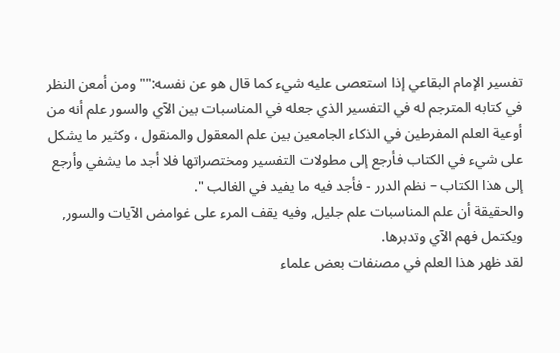تفسير الإمام البقاعي إذا استعصى عليه شيء كما قال هو عن نفسه:"" ومن أمعن النظر في كتابه المترجم له في التفسير الذي جعله في المناسبات بين الآي والسور علم أنه من أوعية العلم المفرطين في الذكاء الجامعين بين علم المعقول والمنقول ، وكثير ما يشكل على شيء في الكتاب فأرجع إلى مطولات التفسير ومختصراتها فلا أجد ما يشفي وأرجع إلى هذا الكتاب – نظم الدرر - فأجد فيه ما يفيد في الغالب ".
والحقيقة أن علم المناسبات علم جليل, وفيه يقف المرء على غوامض الآيات والسور, ويكتمل فهم الآي وتدبرها.
لقد ظهر هذا العلم في مصنفات بعض علماء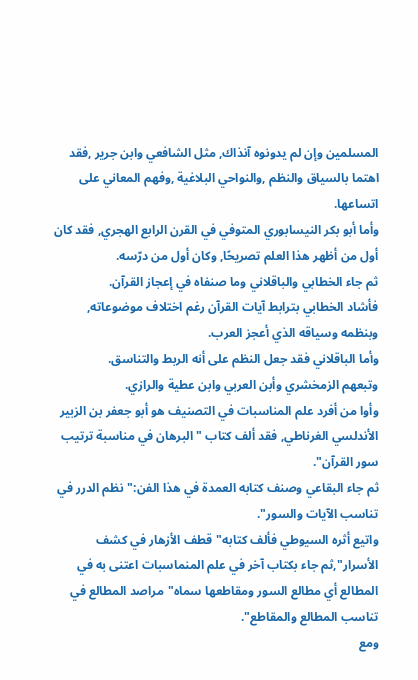المسلمين وإن لم يدونوه آنذاك, مثل الشافعي وابن جرير ,فقد اهتما بالسياق والنظم ,والنواحي البلاغية ,وفهم المعاني على اتساعها.
وأما أبو بكر النيسابوري المتوفي في القرن الرابع الهجري, فقد كان أول من أظهر هذا العلم تصريحًا, وكان أول من درّسه.
ثم جاء الخطابي والباقلاني وما صنفاه في إعجاز القرآن.
فأشاد الخطابي بترابط آيات القرآن رغم اختلاف موضوعاته, وبنظمه وسياقه الذي أعجز العرب.
وأما الباقلاني فقد جعل النظم على أنه الربط والتناسق.
وتبعهم الزمخشري وأبن العربي وابن عطية والرازي.
وأوا من أفرد علم المناسبات في التصنيف هو أبو جعفر بن الزبير الأندلسي الغرناطي, فقد ألف كتاب "البرهان في مناسبة ترتيب سور القرآن".
ثم جاء البقاعي وصنف كتابه العمدة في هذا الفن:"نظم الدرر في تناسب الآيات والسور".
واتيع أثره السيوطي فألف كتابه"قطف الأزهار في كشف الأسرار",ثم جاء بكتاب آخر في علم المنماسبات اعتنى به في المطالع أي مطالع السور ومقاطعها سماه"مراصد المطالع في تناسب المطالع والمقاطع".
ومع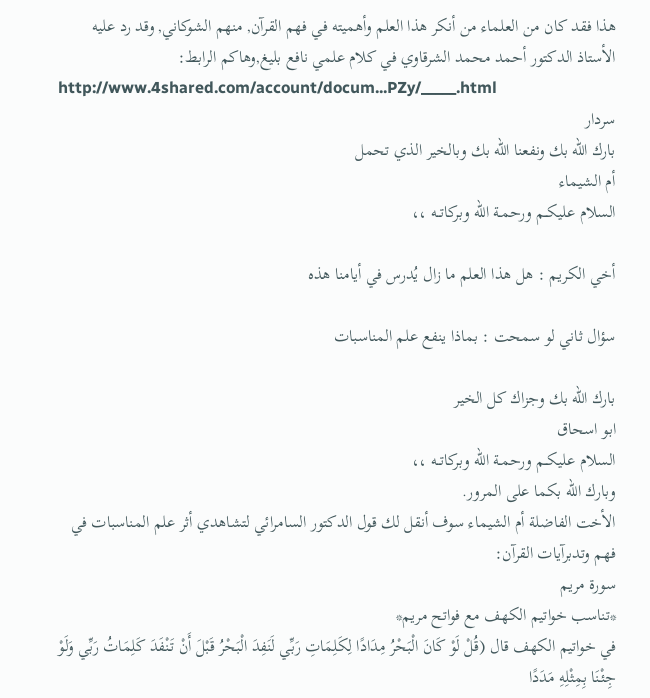هذا فقد كان من العلماء من أنكر هذا العلم وأهميته في فهم القرآن, منهم الشوكاني, وقد رد عليه الأستاذ الدكتور أحمد محمد الشرقاوي في كلام علمي نافع بليغ,وهاكم الرابط:
http://www.4shared.com/account/docum...PZy/_____.html
سردار
بارك الله بك ونفعنا الله بك وبالخير الذي تحمل
أم الشيماء
السلام عليكــم ورحمـة الله وبركاتــه ،،

أخي الكريم : هل هذا العلم ما زال يُدرس في أيامنا هذه

سؤال ثاني لو سمحت : بماذا ينفع علم المناسبات

بارك الله بك وجزاك كل الخير
ابو اسحاق
السلام عليكــم ورحمـة الله وبركاتــه ،،
وبارك الله بكما على المرور.
الأخت الفاضلة أم الشيماء سوف أنقل لك قول الدكتور السامرائي لتشاهدي أثر علم المناسبات في فهم وتدبرآيات القرآن:
سورة مريم
*تناسب خواتيم الكهف مع فواتح مريم*
في خواتيم الكهف قال (قُلْ لَوْ كَانَ الْبَحْرُ مِدَادًا لِكَلِمَاتِ رَبِّي لَنَفِدَ الْبَحْرُ قَبْلَ أَنْ تَنْفَدَ كَلِمَاتُ رَبِّي وَلَوْ جِئْنَا بِمِثْلِهِ مَدَدًا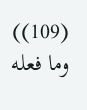(109)) وما فعله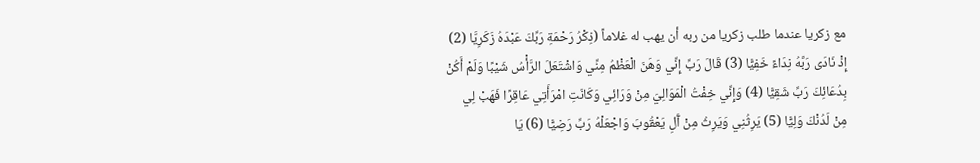مع زكريا عندما طلب زكريا من ربه أن يهب له غلاماً (ذِكْرُ رَحْمَةِ رَبِّكَ عَبْدَهُ زَكَرِيَّا (2) إِذْ نَادَى رَبَّهُ نِدَاءً خَفِيًّا (3) قَالَ رَبِّ إِنِّي وَهَنَ الْعَظْمُ مِنِّي وَاشْتَعَلَ الرَّأْسُ شَيْبًا وَلَمْ أَكُنْ بِدُعَائِكَ رَبِّ شَقِيًّا (4) وَإِنِّي خِفْتُ الْمَوَالِيَ مِنْ وَرَائِي وَكَانَتِ امْرَأَتِي عَاقِرًا فَهَبْ لِي مِنْ لَدُنْكَ وَلِيًّا (5) يَرِثُنِي وَيَرِثُ مِنْ آَلِ يَعْقُوبَ وَاجْعَلْهُ رَبِّ رَضِيًّا (6) يَا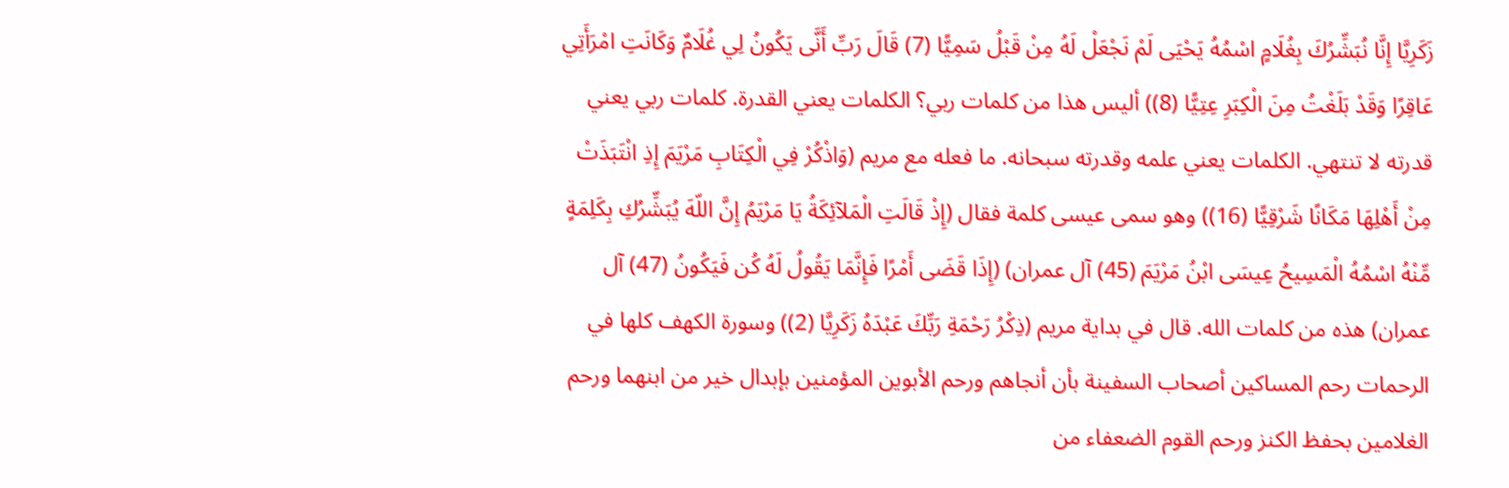زَكَرِيَّا إِنَّا نُبَشِّرُكَ بِغُلَامٍ اسْمُهُ يَحْيَى لَمْ نَجْعَلْ لَهُ مِنْ قَبْلُ سَمِيًّا (7) قَالَ رَبِّ أَنَّى يَكُونُ لِي غُلَامٌ وَكَانَتِ امْرَأَتِي عَاقِرًا وَقَدْ بَلَغْتُ مِنَ الْكِبَرِ عِتِيًّا (8)) أليس هذا من كلمات ربي؟ الكلمات يعني القدرة. كلمات ربي يعني قدرته لا تنتهي. الكلمات يعني علمه وقدرته سبحانه. ما فعله مع مريم (وَاذْكُرْ فِي الْكِتَابِ مَرْيَمَ إِذِ انْتَبَذَتْ مِنْ أَهْلِهَا مَكَانًا شَرْقِيًّا (16)) وهو سمى عيسى كلمة فقال (إِذْ قَالَتِ الْمَلآئِكَةُ يَا مَرْيَمُ إِنَّ اللّهَ يُبَشِّرُكِ بِكَلِمَةٍ مِّنْهُ اسْمُهُ الْمَسِيحُ عِيسَى ابْنُ مَرْيَمَ (45) آل عمران) (إِذَا قَضَى أَمْرًا فَإِنَّمَا يَقُولُ لَهُ كُن فَيَكُونُ (47) آل عمران) هذه من كلمات الله. قال في بداية مريم (ذِكْرُ رَحْمَةِ رَبِّكَ عَبْدَهُ زَكَرِيَّا (2)) وسورة الكهف كلها في الرحمات رحم المساكين أصحاب السفينة بأن أنجاهم ورحم الأبوين المؤمنين بإبدال خير من ابنهما ورحم الغلامين بحفظ الكنز ورحم القوم الضعفاء من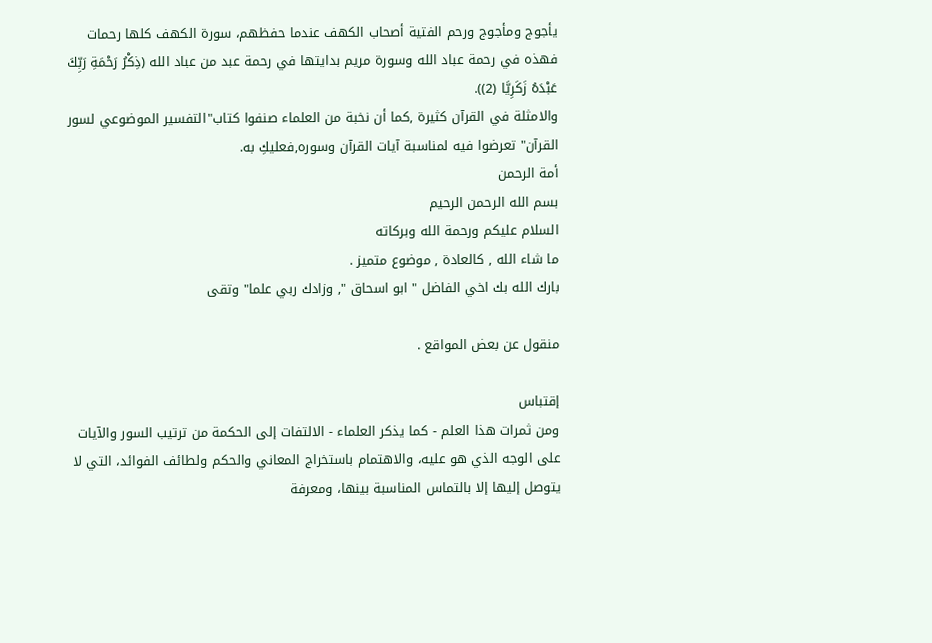يأجوج ومأجوج ورحم الفتية أصحاب الكهف عندما حفظهم، سورة الكهف كلها رحمات فهذه في رحمة عباد الله وسورة مريم بدايتها في رحمة عبد من عباد الله (ذِكْرُ رَحْمَةِ رَبِّكَ عَبْدَهُ زَكَرِيَّا (2)).
والامثلة في القرآن كثيرة ,كما أن نخبة من العلماء صنفوا كتاب"التفسير الموضوعي لسور القرآن" تعرضوا فيه لمناسبة آيات القرآن وسوره,فعليكِ به.
أمة الرحمن
بسم الله الرحمن الرحيم
السلام عليكم ورحمة الله وبركاته
ما شاء الله , كالعادة , موضوع متميز .
بارك الله بك اخي الفاضل " ابو اسحاق ", وزادك ربي علما" وتقى

منقول عن بعض المواقع .

إقتباس
ومن ثمرات هذا العلم - كما يذكر العلماء - الالتفات إلى الحكمة من ترتيب السور والآيات على الوجه الذي هو عليه، والاهتمام باستخراج المعاني والحكم ولطائف الفوائد، التي لا يتوصل إليها إلا بالتماس المناسبة بينها، ومعرفة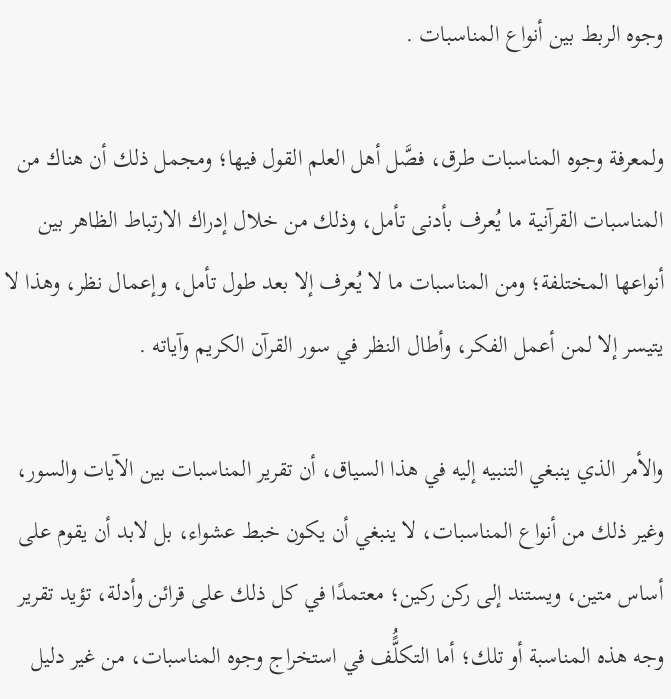وجوه الربط بين أنواع المناسبات .

ولمعرفة وجوه المناسبات طرق، فصَّل أهل العلم القول فيها؛ ومجمل ذلك أن هناك من المناسبات القرآنية ما يُعرف بأدنى تأمل، وذلك من خلال إدراك الارتباط الظاهر بين أنواعها المختلفة؛ ومن المناسبات ما لا يُعرف إلا بعد طول تأمل، وإعمال نظر، وهذا لا يتيسر إلا لمن أعمل الفكر، وأطال النظر في سور القرآن الكريم وآياته .

والأمر الذي ينبغي التنبيه إليه في هذا السياق، أن تقرير المناسبات بين الآيات والسور، وغير ذلك من أنواع المناسبات، لا ينبغي أن يكون خبط عشواء، بل لابد أن يقوم على أساس متين، ويستند إلى ركن ركين؛ معتمدًا في كل ذلك على قرائن وأدلة، تؤيد تقرير وجه هذه المناسبة أو تلك؛ أما التكلًُّف في استخراج وجوه المناسبات، من غير دليل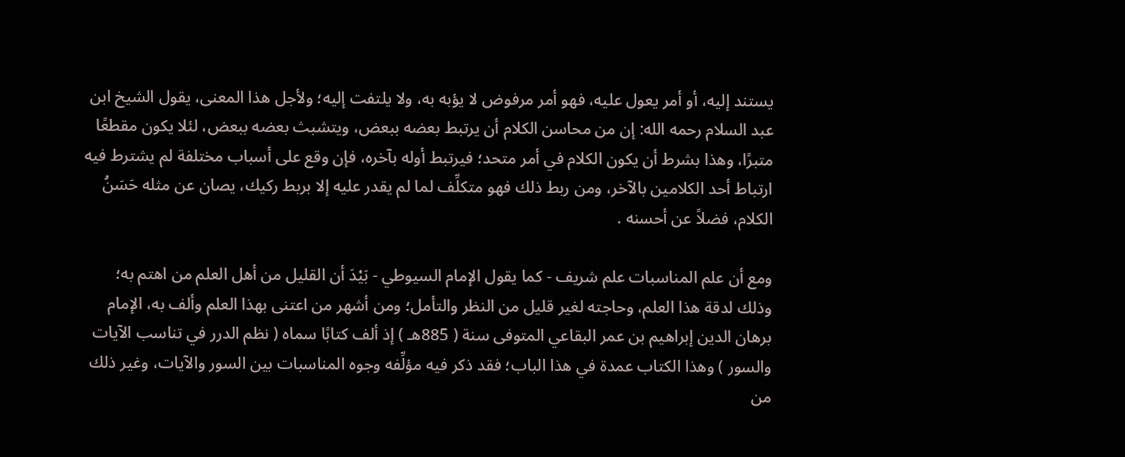يستند إليه، أو أمر يعول عليه، فهو أمر مرفوض لا يؤبه به، ولا يلتفت إليه؛ ولأجل هذا المعنى، يقول الشيخ ابن عبد السلام رحمه الله: إن من محاسن الكلام أن يرتبط بعضه ببعض، ويتشبث بعضه ببعض، لئلا يكون مقطعًا متبرًا، وهذا بشرط أن يكون الكلام في أمر متحد؛ فيرتبط أوله بآخره، فإن وقع على أسباب مختلفة لم يشترط فيه ارتباط أحد الكلامين بالآخر، ومن ربط ذلك فهو متكلِّف لما لم يقدر عليه إلا بربط ركيك، يصان عن مثله حَسَنُ الكلام، فضلاً عن أحسنه .

ومع أن علم المناسبات علم شريف - كما يقول الإمام السيوطي - بَيْدَ أن القليل من أهل العلم من اهتم به؛ وذلك لدقة هذا العلم، وحاجته لغير قليل من النظر والتأمل؛ ومن أشهر من اعتنى بهذا العلم وألف به، الإمام برهان الدين إبراهيم بن عمر البقاعي المتوفى سنة ( 885هـ ) إذ ألف كتابًا سماه ( نظم الدرر في تناسب الآيات والسور ) وهذا الكتاب عمدة في هذا الباب؛ فقد ذكر فيه مؤلِّفه وجوه المناسبات بين السور والآيات، وغير ذلك من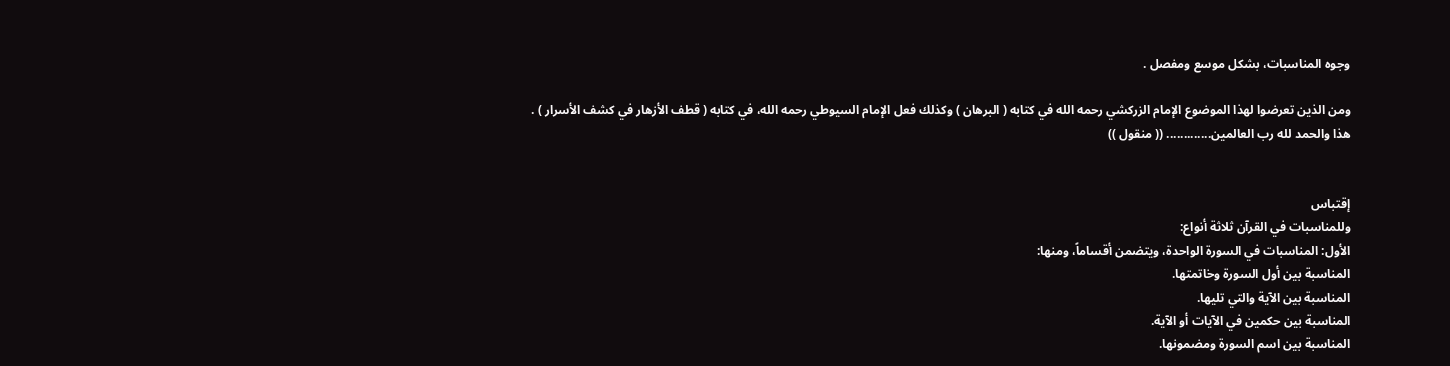وجوه المناسبات، بشكل موسع ومفصل .

ومن الذين تعرضوا لهذا الموضوع الإمام الزركشي رحمه الله في كتابه ( البرهان ) وكذلك فعل الإمام السيوطي رحمه الله، في كتابه ( قطف الأزهار في كشف الأسرار ) .
هذا والحمد لله رب العالمين............. (( منقول ))


إقتباس
وللمناسبات في القرآن ثلاثة أنواع:
الأول: المناسبات في السورة الواحدة، ويتضمن أقساماً، ومنها:
المناسبة بين أول السورة وخاتمتها.
المناسبة بين الآية والتي تليها.
المناسبة بين حكمين في الآيات أو الآية.
المناسبة بين اسم السورة ومضمونها.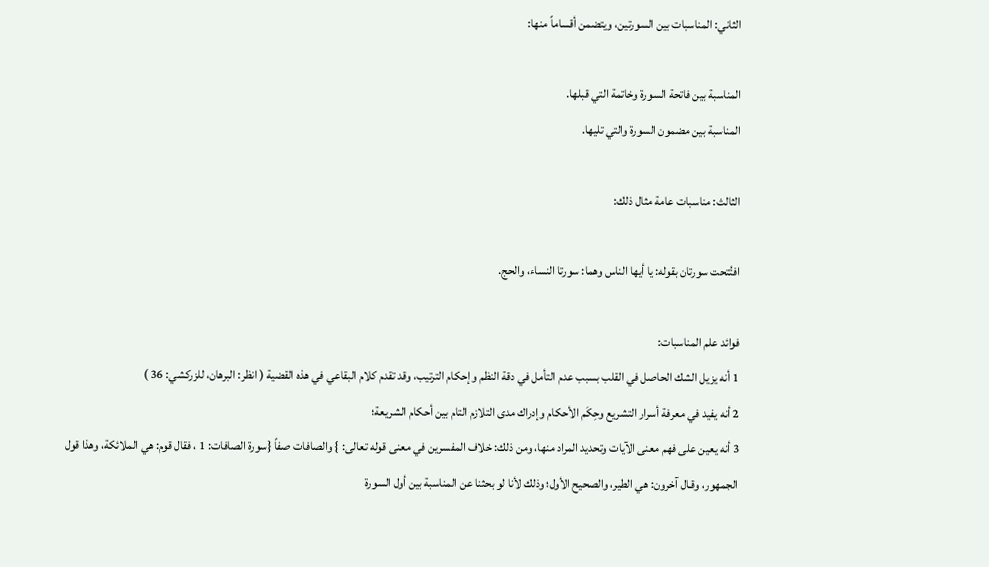الثاني: المناسبات بين السورتين، ويتضمن أقساماً منها:

المناسبة بين فاتحة السورة وخاتمة التي قبلها.
المناسبة بين مضمون السورة والتي تليها.

الثالث: مناسبات عامة مثال ذلك:

افتُتحت سورتان بقوله: يا أيها الناس وهما: سورتا النساء، والحج.

فوائد علم المناسبات:
1 أنه يزيل الشك الحاصل في القلب بسبب عدم التأمل في دقة النظم وإحكام الترتيب، وقد تقدم كلام البقاعي في هذه القضية ( انظر: البرهان، للزركشي: 36 )
2 أنه يفيد في معرفة أسرار التشريع وحِكَم الأحكام وإدراك مدى التلازم التام بين أحكام الشريعة؛
3 أنه يعين على فهم معنى الآيات وتحديد المراد منها، ومن ذلك: خلاف المفسرين في معنى قوله تعالى: } والصافات صفاً {سورة الصافات: 1 ، فقال قوم: هي الملائكة، وهذا قول الجمهور، وقـال آخرون: هي الطير، والصحيح الأول؛ وذلك لأنا لو بحثنا عن المناسبة بين أول السورة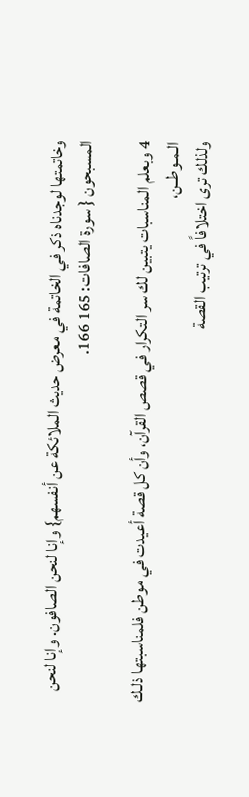وخاتمتها لوجدناه ذكر في الخاتمة في معرض حديث الملائكة عن أنفسهم} وإنا لنحن الصافون. وإنا لنحن المسبحون { سورة الصافات: 165 166.

4 وبعلم المناسبات يتبين لك سر التكرار في قصص القرآن، وأن كل قصة أعيدت في موطن فلمناسبتها ذلـك الـمـوطــن،
ولذلك ترى اختلافاً في ترتيب القصة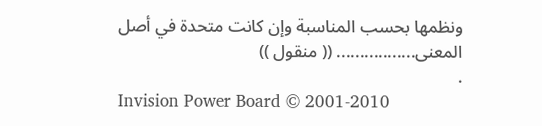ونظمها بحسب المناسبة وإن كانت متحدة في أصل المعنى................. (( منقول ))
.
Invision Power Board © 2001-2010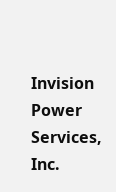Invision Power Services, Inc.